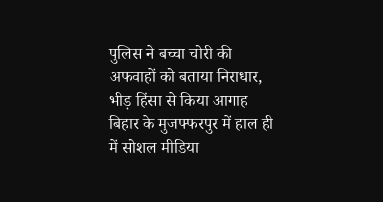पुलिस ने बच्चा चोरी की अफवाहों को बताया निराधार, भीड़ हिंसा से किया आगाह
बिहार के मुजफ्फरपुर में हाल ही में सोशल मीडिया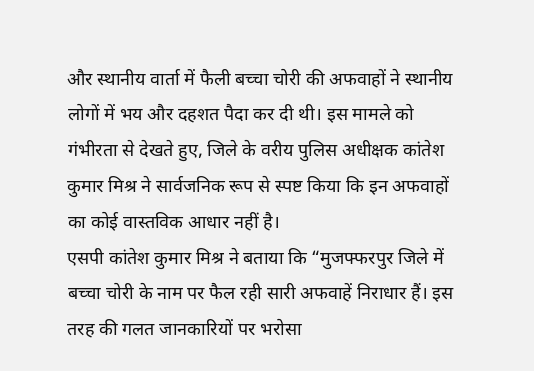और स्थानीय वार्ता में फैली बच्चा चोरी की अफवाहों ने स्थानीय लोगों में भय और दहशत पैदा कर दी थी। इस मामले को गंभीरता से देखते हुए, जिले के वरीय पुलिस अधीक्षक कांतेश कुमार मिश्र ने सार्वजनिक रूप से स्पष्ट किया कि इन अफवाहों का कोई वास्तविक आधार नहीं है।
एसपी कांतेश कुमार मिश्र ने बताया कि “मुजफ्फरपुर जिले में बच्चा चोरी के नाम पर फैल रही सारी अफवाहें निराधार हैं। इस तरह की गलत जानकारियों पर भरोसा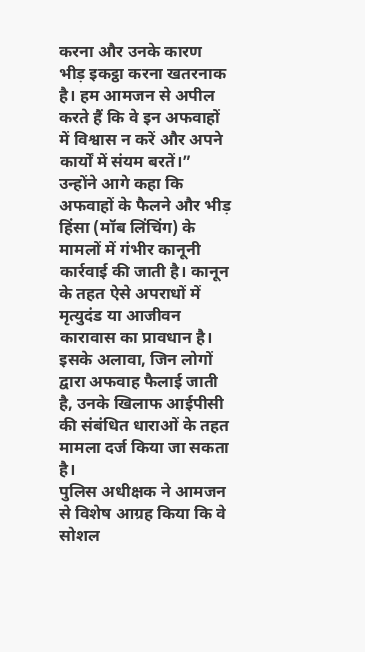करना और उनके कारण भीड़ इकट्ठा करना खतरनाक है। हम आमजन से अपील करते हैं कि वे इन अफवाहों में विश्वास न करें और अपने कार्यों में संयम बरतें।”
उन्होंने आगे कहा कि अफवाहों के फैलने और भीड़ हिंसा (मॉब लिंचिंग) के मामलों में गंभीर कानूनी कार्रवाई की जाती है। कानून के तहत ऐसे अपराधों में मृत्युदंड या आजीवन कारावास का प्रावधान है। इसके अलावा, जिन लोगों द्वारा अफवाह फैलाई जाती है, उनके खिलाफ आईपीसी की संबंधित धाराओं के तहत मामला दर्ज किया जा सकता है।
पुलिस अधीक्षक ने आमजन से विशेष आग्रह किया कि वे सोशल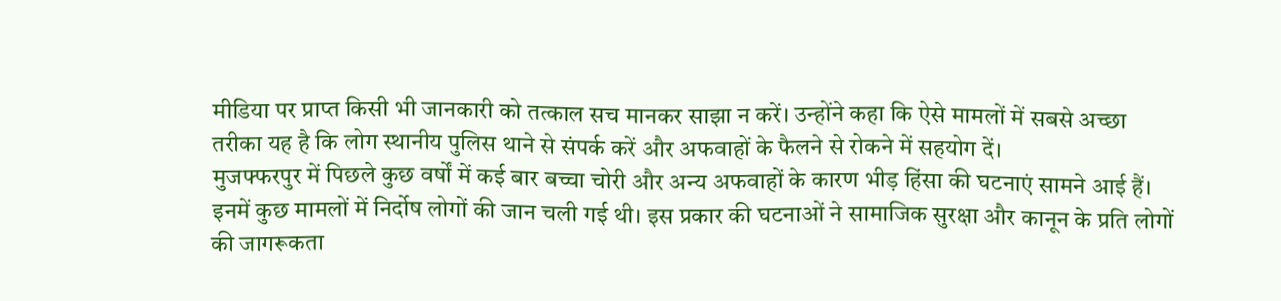मीडिया पर प्राप्त किसी भी जानकारी को तत्काल सच मानकर साझा न करें। उन्होंने कहा कि ऐसे मामलों में सबसे अच्छा तरीका यह है कि लोग स्थानीय पुलिस थाने से संपर्क करें और अफवाहों के फैलने से रोकने में सहयोग दें।
मुजफ्फरपुर में पिछले कुछ वर्षों में कई बार बच्चा चोरी और अन्य अफवाहों के कारण भीड़ हिंसा की घटनाएं सामने आई हैं। इनमें कुछ मामलों में निर्दोष लोगों की जान चली गई थी। इस प्रकार की घटनाओं ने सामाजिक सुरक्षा और कानून के प्रति लोगों की जागरूकता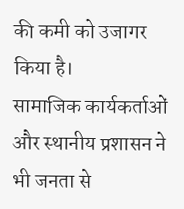की कमी को उजागर किया है।
सामाजिक कार्यकर्ताओं और स्थानीय प्रशासन ने भी जनता से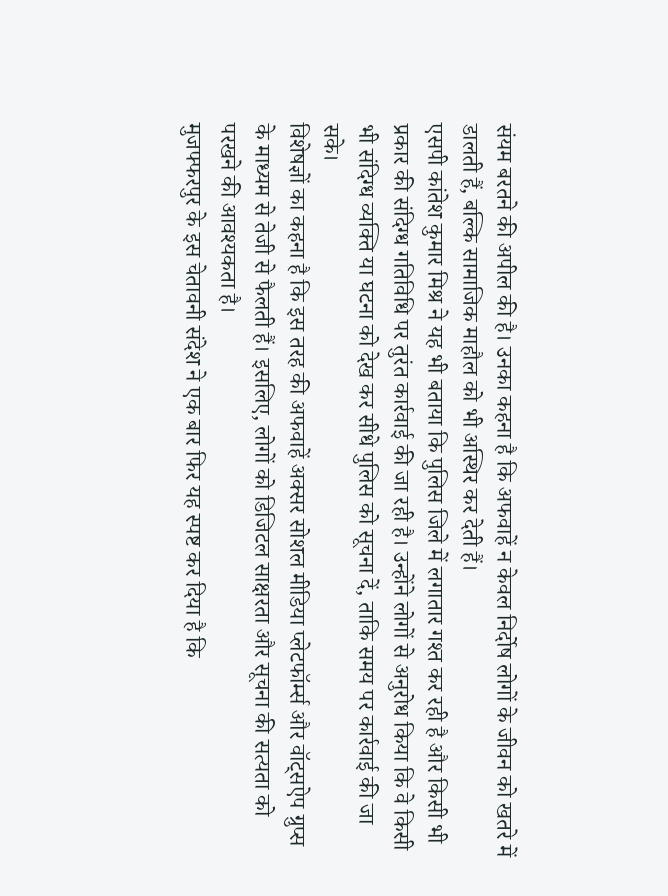संयम बरतने की अपील की है। उनका कहना है कि अफवाहें न केवल निर्दोष लोगों के जीवन को खतरे में डालती हैं, बल्कि सामाजिक माहौल को भी अस्थिर कर देती हैं।
एसपी कांतेश कुमार मिश्र ने यह भी बताया कि पुलिस जिले में लगातार गश्त कर रही है और किसी भी प्रकार की संदिग्ध गतिविधि पर तुरंत कार्रवाई की जा रही है। उन्होंने लोगों से अनुरोध किया कि वे किसी भी संदिग्ध व्यक्ति या घटना को देख कर सीधे पुलिस को सूचना दें, ताकि समय पर कार्रवाई की जा सके।
विशेषज्ञों का कहना है कि इस तरह की अफवाहें अक्सर सोशल मीडिया प्लेटफॉर्म्स और वॉट्सऐप ग्रुप्स के माध्यम से तेजी से फैलती हैं। इसलिए, लोगों को डिजिटल साक्षरता और सूचना की सत्यता को परखने की आवश्यकता है।
मुजफ्फरपुर के इस चेतावनी संदेश ने एक बार फिर यह स्पष्ट कर दिया है कि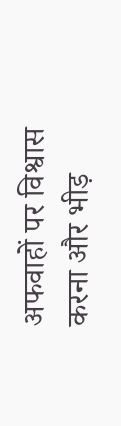अफवाहों पर विश्वास करना और भीड़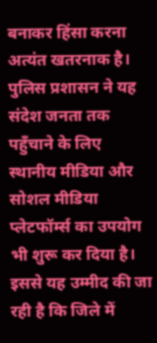बनाकर हिंसा करना अत्यंत खतरनाक है। पुलिस प्रशासन ने यह संदेश जनता तक पहुँचाने के लिए स्थानीय मीडिया और सोशल मीडिया प्लेटफॉर्म्स का उपयोग भी शुरू कर दिया है।
इससे यह उम्मीद की जा रही है कि जिले में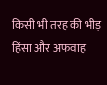किसी भी तरह की भीड़ हिंसा और अफवाह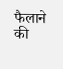फैलाने की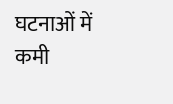घटनाओं में कमी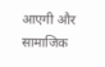आएगी और सामाजिक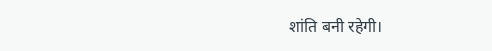शांति बनी रहेगी।